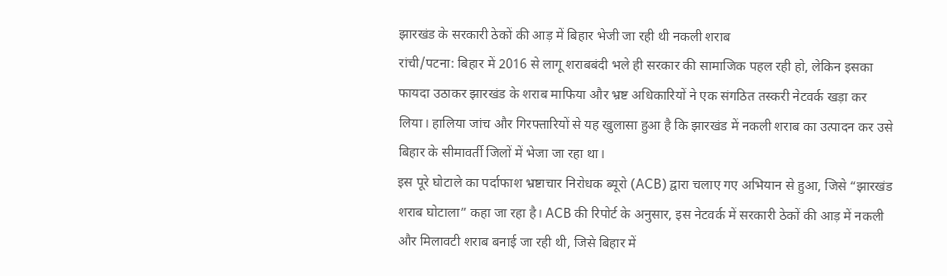झारखंड के सरकारी ठेकों की आड़ में बिहार भेजी जा रही थी नकली शराब
रांची/पटना: बिहार में 2016 से लागू शराबबंदी भले ही सरकार की सामाजिक पहल रही हो, लेकिन इसका फायदा उठाकर झारखंड के शराब माफिया और भ्रष्ट अधिकारियों ने एक संगठित तस्करी नेटवर्क खड़ा कर लिया। हालिया जांच और गिरफ्तारियों से यह खुलासा हुआ है कि झारखंड में नकली शराब का उत्पादन कर उसे बिहार के सीमावर्ती जिलों में भेजा जा रहा था।
इस पूरे घोटाले का पर्दाफाश भ्रष्टाचार निरोधक ब्यूरो (ACB) द्वारा चलाए गए अभियान से हुआ, जिसे “झारखंड शराब घोटाला” कहा जा रहा है। ACB की रिपोर्ट के अनुसार, इस नेटवर्क में सरकारी ठेकों की आड़ में नकली और मिलावटी शराब बनाई जा रही थी, जिसे बिहार में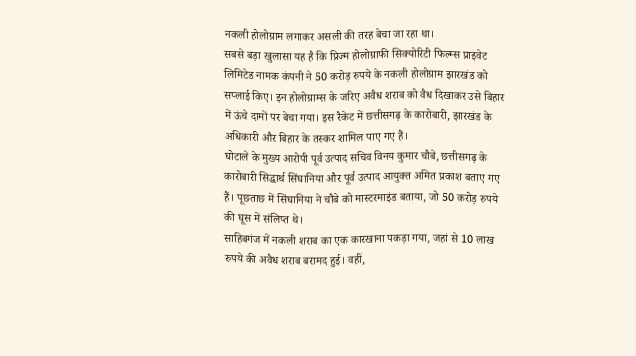नकली होलोग्राम लगाकर असली की तरह बेचा जा रहा था।
सबसे बड़ा खुलासा यह है कि प्रिज्म होलोग्राफी सिक्योरिटी फिल्म्स प्राइवेट लिमिटेड नामक कंपनी ने 50 करोड़ रुपये के नकली होलोग्राम झारखंड को सप्लाई किए। इन होलोग्राम्स के जरिए अवैध शराब को वैध दिखाकर उसे बिहार में ऊंचे दामों पर बेचा गया। इस रैकेट में छत्तीसगढ़ के कारोबारी, झारखंड के अधिकारी और बिहार के तस्कर शामिल पाए गए हैं।
घोटाले के मुख्य आरोपी पूर्व उत्पाद सचिव विनय कुमार चौबे, छत्तीसगढ़ के कारोबारी सिद्धार्थ सिंघानिया और पूर्व उत्पाद आयुक्त अमित प्रकाश बताए गए हैं। पूछताछ में सिंघानिया ने चौबे को मास्टरमाइंड बताया, जो 50 करोड़ रुपये की घूस में संलिप्त थे।
साहिबगंज में नकली शराब का एक कारखाना पकड़ा गया, जहां से 10 लाख रुपये की अवैध शराब बरामद हुई। वहीं,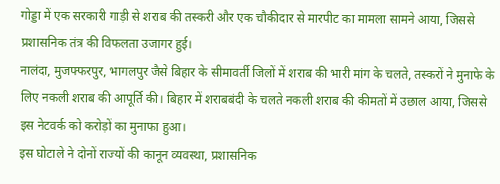गोड्डा में एक सरकारी गाड़ी से शराब की तस्करी और एक चौकीदार से मारपीट का मामला सामने आया, जिससे प्रशासनिक तंत्र की विफलता उजागर हुई।
नालंदा, मुजफ्फरपुर, भागलपुर जैसे बिहार के सीमावर्ती जिलों में शराब की भारी मांग के चलते, तस्करों ने मुनाफे के लिए नकली शराब की आपूर्ति की। बिहार में शराबबंदी के चलते नकली शराब की कीमतों में उछाल आया, जिससे इस नेटवर्क को करोड़ों का मुनाफा हुआ।
इस घोटाले ने दोनों राज्यों की कानून व्यवस्था, प्रशासनिक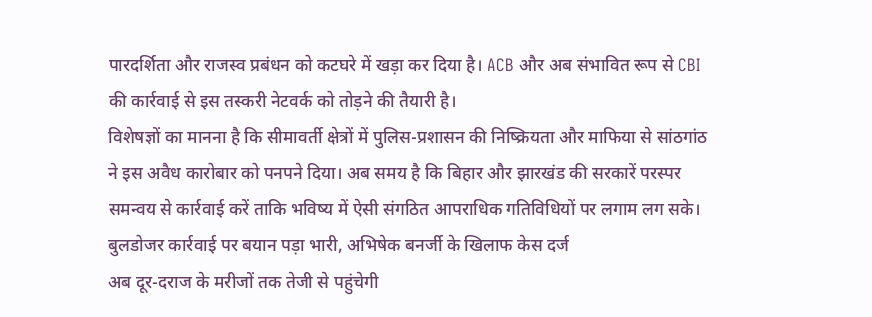पारदर्शिता और राजस्व प्रबंधन को कटघरे में खड़ा कर दिया है। ACB और अब संभावित रूप से CBI की कार्रवाई से इस तस्करी नेटवर्क को तोड़ने की तैयारी है।
विशेषज्ञों का मानना है कि सीमावर्ती क्षेत्रों में पुलिस-प्रशासन की निष्क्रियता और माफिया से सांठगांठ ने इस अवैध कारोबार को पनपने दिया। अब समय है कि बिहार और झारखंड की सरकारें परस्पर समन्वय से कार्रवाई करें ताकि भविष्य में ऐसी संगठित आपराधिक गतिविधियों पर लगाम लग सके।
बुलडोजर कार्रवाई पर बयान पड़ा भारी, अभिषेक बनर्जी के खिलाफ केस दर्ज
अब दूर-दराज के मरीजों तक तेजी से पहुंचेगी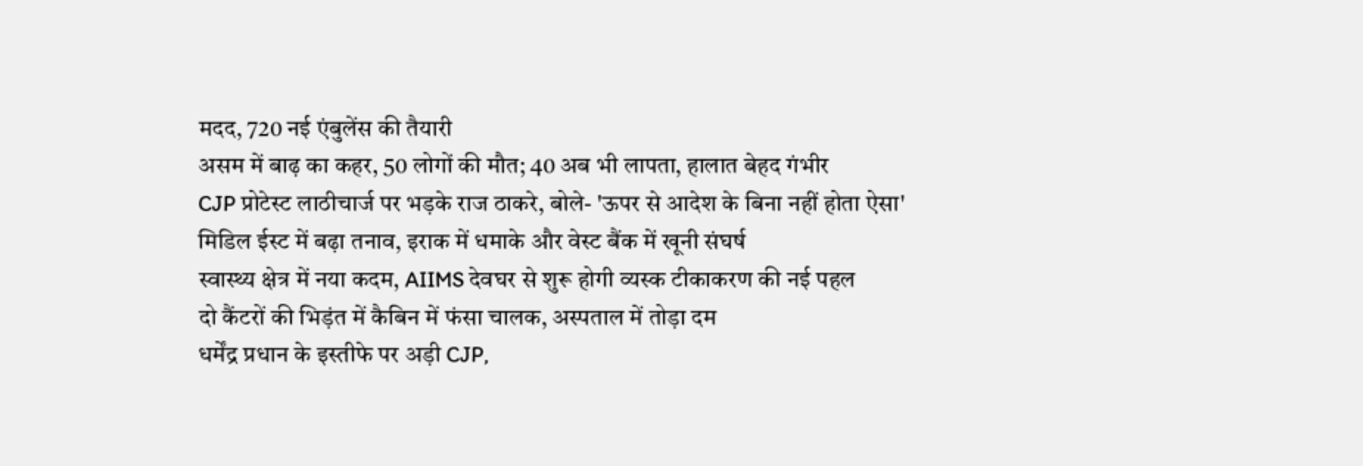मदद, 720 नई एंबुलेंस की तैयारी
असम में बाढ़ का कहर, 50 लोगों की मौत; 40 अब भी लापता, हालात बेहद गंभीर
CJP प्रोटेस्ट लाठीचार्ज पर भड़के राज ठाकरे, बोले- 'ऊपर से आदेश के बिना नहीं होता ऐसा'
मिडिल ईस्ट में बढ़ा तनाव, इराक में धमाके और वेस्ट बैंक में खूनी संघर्ष
स्वास्थ्य क्षेत्र में नया कदम, AIIMS देवघर से शुरू होगी व्यस्क टीकाकरण की नई पहल
दो कैंटरों की भिड़ंत में कैबिन में फंसा चालक, अस्पताल में तोड़ा दम
धर्मेंद्र प्रधान के इस्तीफे पर अड़ी CJP,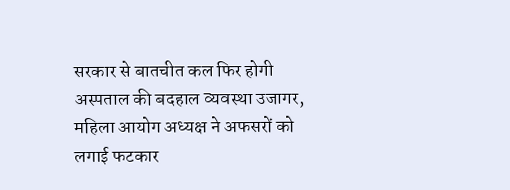सरकार से बातचीत कल फिर होगी
अस्पताल की बदहाल व्यवस्था उजागर, महिला आयोग अध्यक्ष ने अफसरों को लगाई फटकार